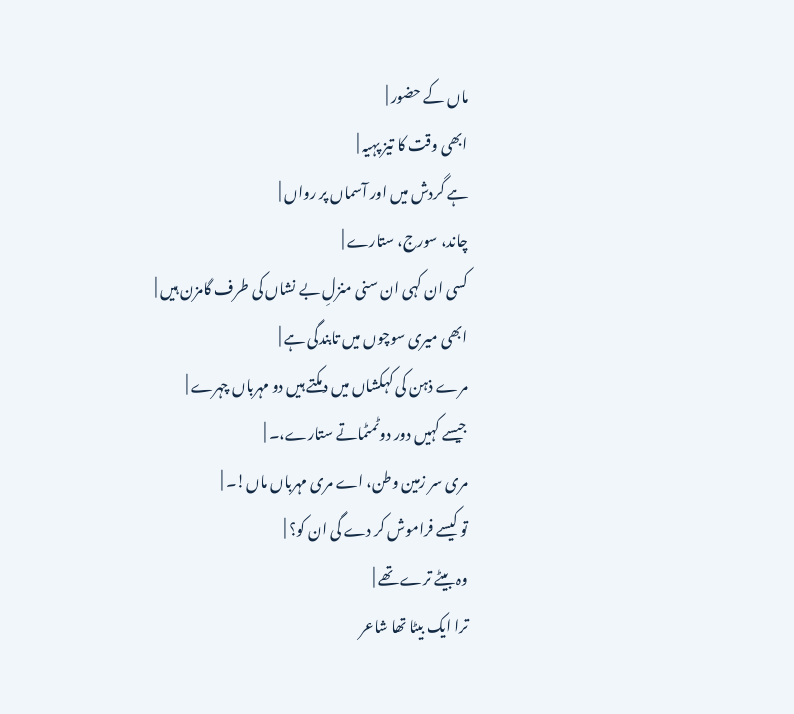ماں کے حضور |
ابھی وقت کا تیز پہیہ |
ہے گردش میں اور آسماں پر رواں |
چاند، سورج، ستارے |
کسی ان کہی ان سنی منزلِ بے نشاں کی طرف گامزن ہیں |
ابھی میری سوچوں میں تابندگی ہے |
مرے ذہن کی کہکشاں میں دمکتے ہیں دو مہرباں چہرے |
جیسے کہیں دور دوٹمٹماتے ستارے،۔ |
مری سر زمین وطن، اے مری مہرباں ماں!۔ |
تو کیسے فراموش کر دے گی ان کو؟ |
وہ بیٹے ترے تھے |
ترا ایک بیٹا تھا شاعر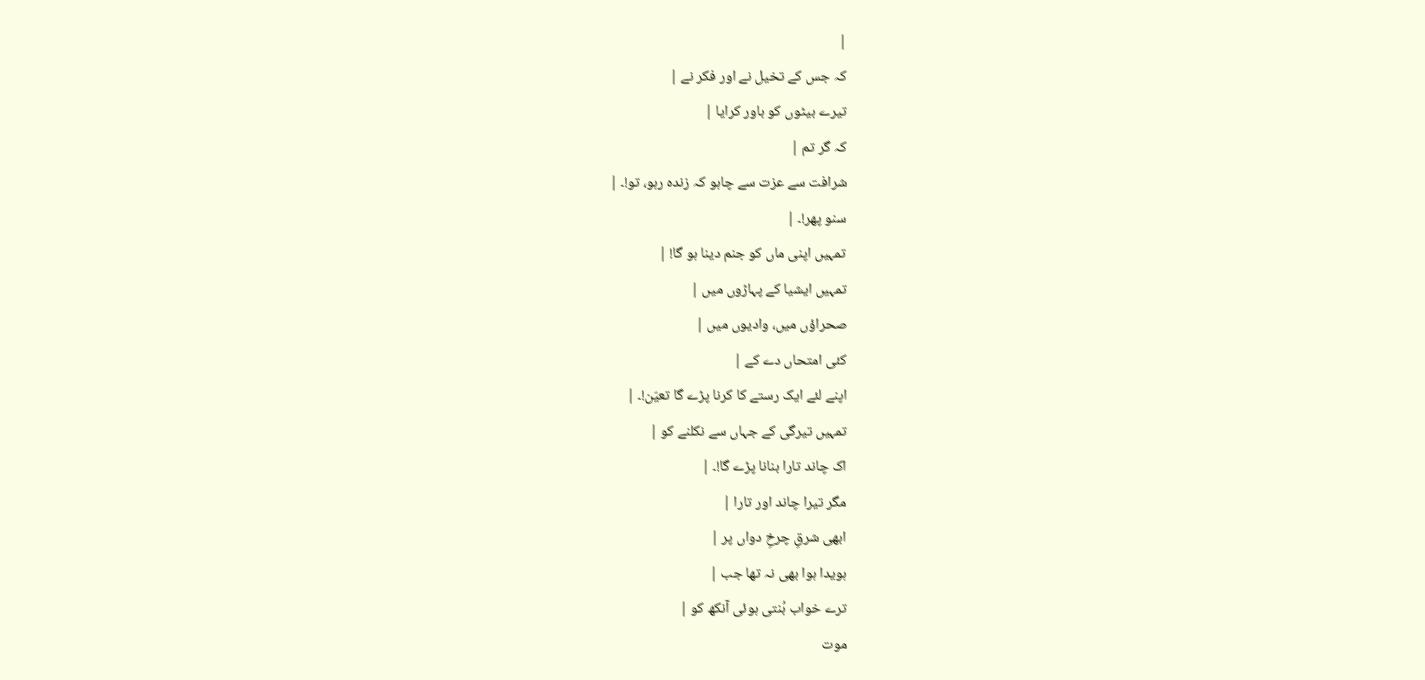|
کہ جس کے تخیل نے اور فکر نے |
تیرے بیٹوں کو باور کرایا |
کہ گر تم |
شرافت سے عزت سے چاہو کہ زندہ رہو، تو!۔ |
سنو پھر!۔ |
تمہیں اپنی ماں کو جنم دینا ہو گا! |
تمہیں ایشیا کے پہاڑوں میں |
صحراؤں میں، وادیوں میں |
کئی امتحاں دے کے |
اپنے لئے ایک رستے کا کرنا پڑے گا تعیّن!۔ |
تمہیں تیرگی کے جہاں سے نکلنے کو |
اک چاند تارا بنانا پڑے گا!۔ |
مگر تیرا چاند اور تارا |
ابھی شرقِ چرخِ دواں پر |
ہویدا ہوا بھی نہ تھا جب |
ترے خواب بُنتی ہوئی آنکھ کو |
موت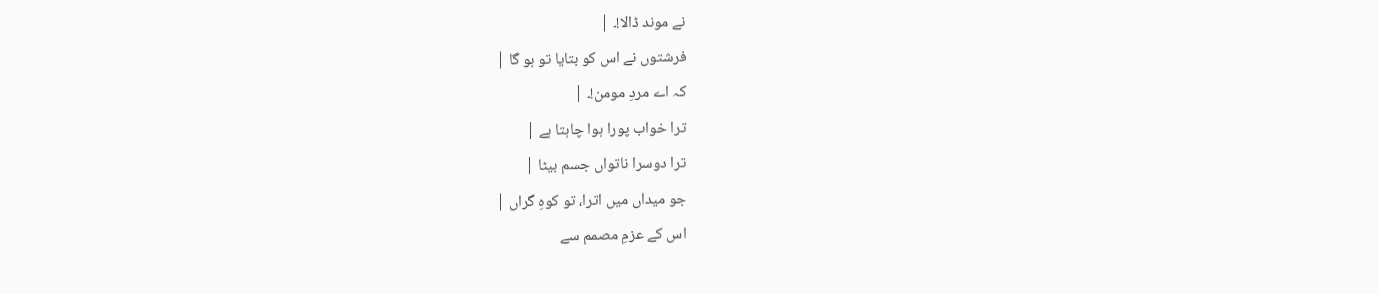نے موند ڈالا!۔ |
فرشتوں نے اس کو بتایا تو ہو گا |
کہ اے مردِ مومن!۔ |
ترا خواب پورا ہوا چاہتا ہے |
ترا دوسرا ناتواں جسم بیٹا |
جو میداں میں اترا، تو کوہِ گراں |
اس کے عزمِ مصمم سے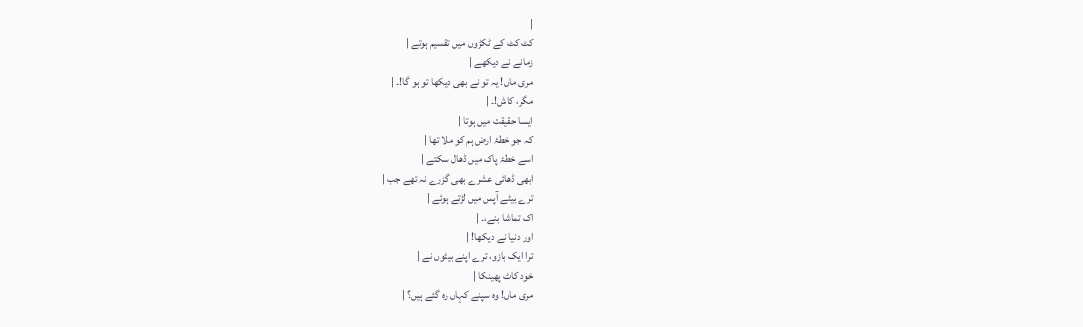|
کٹ کٹ کے ٹکڑوں میں تقسیم ہوتے |
زمانے نے دیکھے |
مری ماں! یہ تو نے بھی دیکھا تو ہو گا!۔ |
مگر، کاش!۔ |
ایسا حقیقت میں ہوتا |
کہ جو خطۂ ارض ہم کو ملا تھا |
اسے خطۂ پاک میں ڈھال سکتے |
ابھی ڈھائی عشرے بھی گزرے نہ تھے جب |
ترے بیٹے آپس میں لڑتے ہوئے |
اک تماشا بنے،۔ |
اور دنیا نے دیکھا! |
ترا ایک بازو، ترے اپنے بیٹوں نے |
خود کاٹ پھینکا |
مری ماں! وہ سپنے کہاں رہ گئے ہیں؟ |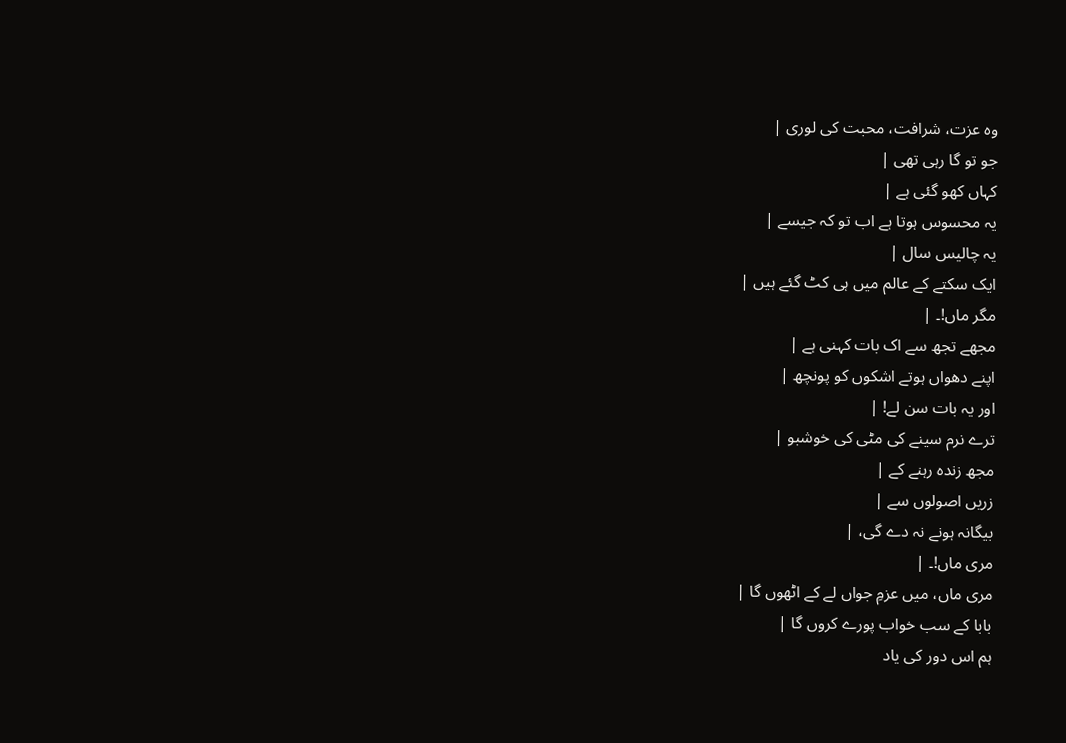وہ عزت، شرافت، محبت کی لوری |
جو تو گا رہی تھی |
کہاں کھو گئی ہے |
یہ محسوس ہوتا ہے اب تو کہ جیسے |
یہ چالیس سال |
ایک سکتے کے عالم میں ہی کٹ گئے ہیں |
مگر ماں!۔ |
مجھے تجھ سے اک بات کہنی ہے |
اپنے دھواں ہوتے اشکوں کو پونچھ |
اور یہ بات سن لے! |
ترے نرم سینے کی مٹی کی خوشبو |
مجھ زندہ رہنے کے |
زریں اصولوں سے |
بیگانہ ہونے نہ دے گی، |
مری ماں!۔ |
مری ماں، میں عزمِ جواں لے کے اٹھوں گا |
بابا کے سب خواب پورے کروں گا |
ہم اس دور کی یاد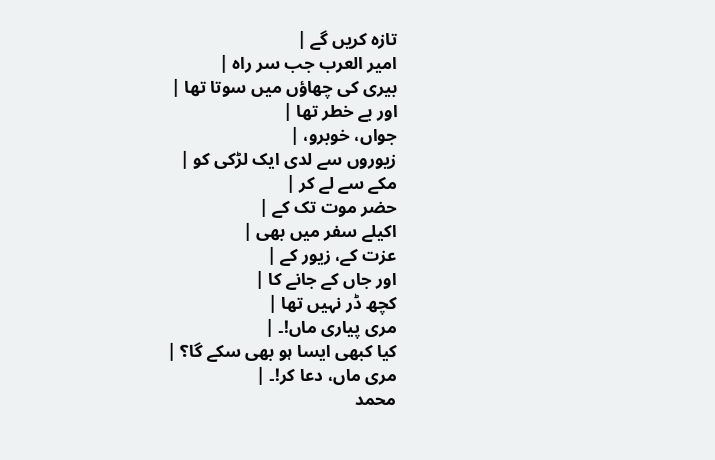تازہ کریں گے |
امیر العرب جب سر راہ |
بیری کی چھاؤں میں سوتا تھا |
اور بے خطر تھا |
جواں، خوبرو، |
زیوروں سے لدی ایک لڑکی کو |
مکے سے لے کر |
حضر موت تک کے |
اکیلے سفر میں بھی |
عزت کے، زیور کے |
اور جاں کے جانے کا |
کچھ ڈر نہیں تھا |
مری پیاری ماں!۔ |
کیا کبھی ایسا ہو بھی سکے گا؟ |
مری ماں، دعا کر!۔ |
محمد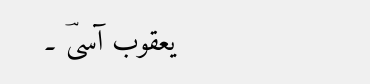یعقوب آسیؔ ۔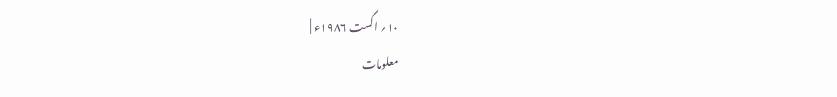۱۰؍ اگست ۱۹۸۶ء |
معلومات